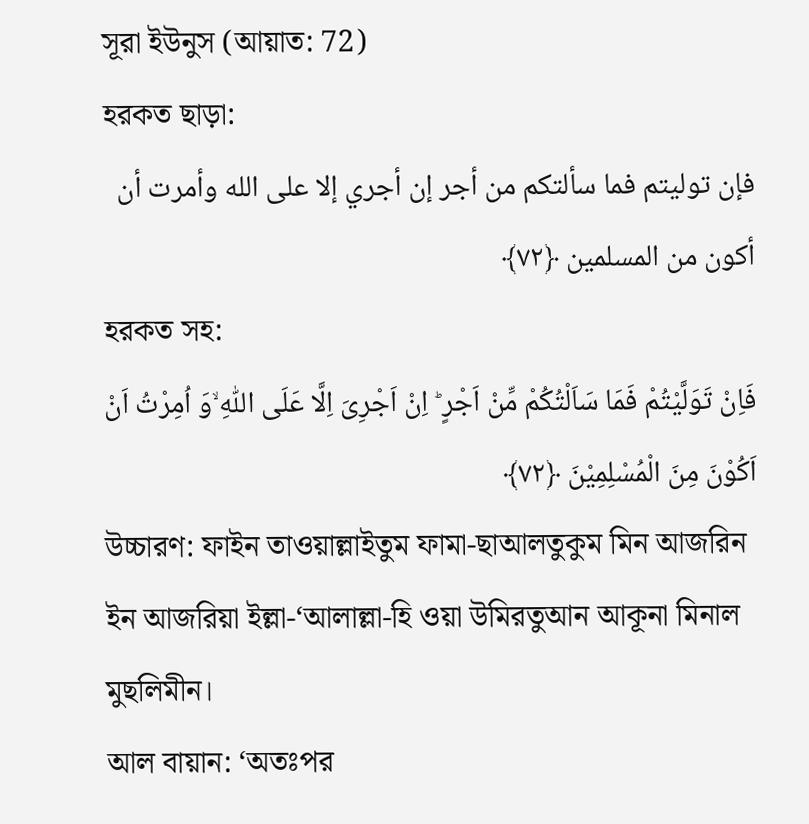সূরা ইউনুস (আয়াত: 72)
হরকত ছাড়া:
فإن توليتم فما سألتكم من أجر إن أجري إلا على الله وأمرت أن أكون من المسلمين ﴿٧٢﴾
হরকত সহ:
فَاِنْ تَوَلَّیْتُمْ فَمَا سَاَلْتُکُمْ مِّنْ اَجْرٍ ؕ اِنْ اَجْرِیَ اِلَّا عَلَی اللّٰهِ ۙوَ اُمِرْتُ اَنْ اَکُوْنَ مِنَ الْمُسْلِمِیْنَ ﴿۷۲﴾
উচ্চারণ: ফাইন তাওয়াল্লাইতুম ফামা-ছাআলতুকুম মিন আজরিন ইন আজরিয়া ইল্লা-‘আলাল্লা-হি ওয়া উমিরতুআন আকূনা মিনাল মুছলিমীন।
আল বায়ান: ‘অতঃপর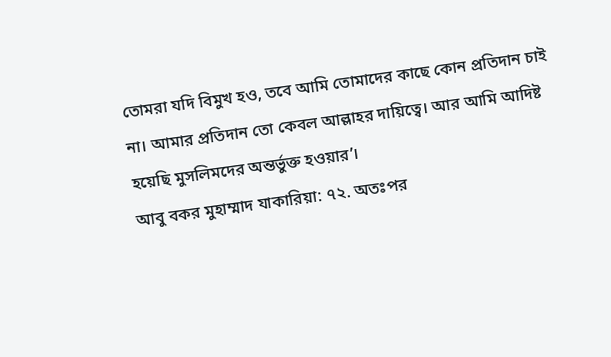তোমরা যদি বিমুখ হও, তবে আমি তোমাদের কাছে কোন প্রতিদান চাই না। আমার প্রতিদান তো কেবল আল্লাহর দায়িত্বে। আর আমি আদিষ্ট হয়েছি মুসলিমদের অন্তর্ভুক্ত হওয়ার’।
আবু বকর মুহাম্মাদ যাকারিয়া: ৭২. অতঃপর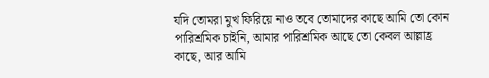যদি তোমরা মুখ ফিরিয়ে নাও তবে তোমাদের কাছে আমি তো কোন পারিশ্রমিক চাইনি, আমার পারিশ্রমিক আছে তো কেবল আল্লাহ্র কাছে, আর আমি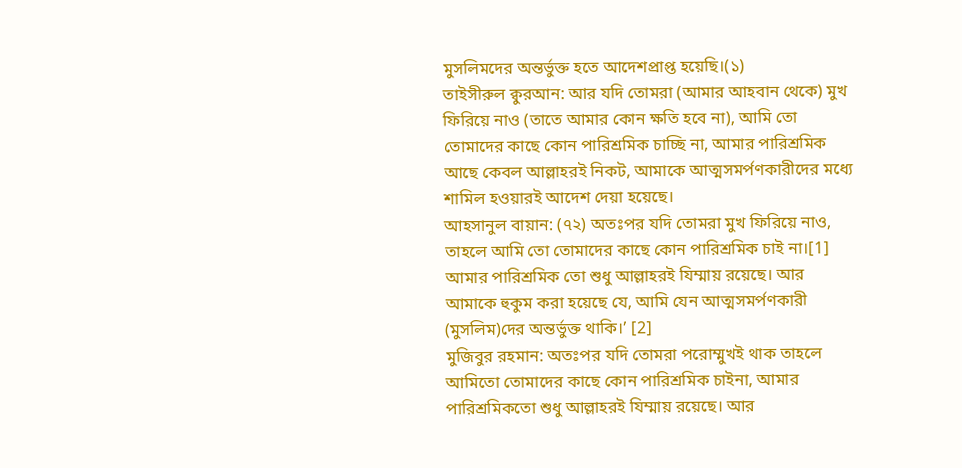মুসলিমদের অন্তর্ভুক্ত হতে আদেশপ্রাপ্ত হয়েছি।(১)
তাইসীরুল ক্বুরআন: আর যদি তোমরা (আমার আহবান থেকে) মুখ ফিরিয়ে নাও (তাতে আমার কোন ক্ষতি হবে না), আমি তো তোমাদের কাছে কোন পারিশ্রমিক চাচ্ছি না, আমার পারিশ্রমিক আছে কেবল আল্লাহরই নিকট, আমাকে আত্মসমর্পণকারীদের মধ্যে শামিল হওয়ারই আদেশ দেয়া হয়েছে।
আহসানুল বায়ান: (৭২) অতঃপর যদি তোমরা মুখ ফিরিয়ে নাও, তাহলে আমি তো তোমাদের কাছে কোন পারিশ্রমিক চাই না।[1] আমার পারিশ্রমিক তো শুধু আল্লাহরই যিম্মায় রয়েছে। আর আমাকে হুকুম করা হয়েছে যে, আমি যেন আত্মসমর্পণকারী (মুসলিম)দের অন্তর্ভুক্ত থাকি।’ [2]
মুজিবুর রহমান: অতঃপর যদি তোমরা পরোম্মুখই থাক তাহলে আমিতো তোমাদের কাছে কোন পারিশ্রমিক চাইনা, আমার পারিশ্রমিকতো শুধু আল্লাহরই যিম্মায় রয়েছে। আর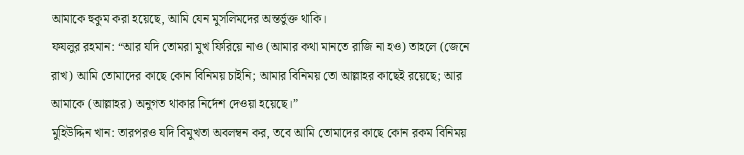আমাকে হুকুম করা হয়েছে, আমি যেন মুসলিমদের অন্তর্ভুক্ত থাকি।
ফযলুর রহমান: “আর যদি তোমরা মুখ ফিরিয়ে নাও (আমার কথা মানতে রাজি না হও) তাহলে (জেনে রাখ) আমি তোমাদের কাছে কোন বিনিময় চাইনি; আমার বিনিময় তো আল্লাহর কাছেই রয়েছে; আর আমাকে (আল্লাহর) অনুগত থাকার নির্দেশ দেওয়া হয়েছে।”
মুহিউদ্দিন খান: তারপরও যদি বিমুখতা অবলম্বন কর, তবে আমি তোমাদের কাছে কোন রকম বিনিময়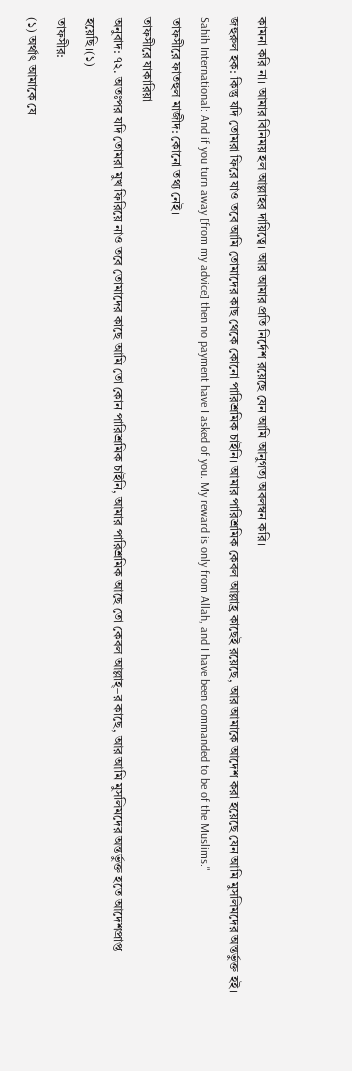কামনা করি না। আমার বিনিময় হল আল্লাহর দায়িত্বে। আর আমার প্রতি নির্দেশ রয়েছে যেন আমি আনুগত্য অবলম্বন করি।
জহুরুল হক: কিন্তু যদি তোমরা ফিরে যাও তবে আমি তোমাদের কাছ থেকে কোনো পারিশ্রমিক চাইনি। আমার পারিশ্রমিক কেবল আল্লাহ্র কাছেই রয়েছে, আর আমাকে আদেশ করা হয়েছে যেন আমি মুসলিমদের অন্তর্ভুক্ত হই।
Sahih International: And if you turn away [from my advice] then no payment have I asked of you. My reward is only from Allah, and I have been commanded to be of the Muslims."
তাফসীরে ফাতহুল মাজীদ: কোনো তথ্য নেই।
তাফসীরে যাকারিয়া
অনুবাদ: ৭২. অতঃপর যদি তোমরা মুখ ফিরিয়ে নাও তবে তোমাদের কাছে আমি তো কোন পারিশ্রমিক চাইনি, আমার পারিশ্রমিক আছে তো কেবল আল্লাহ্–র কাছে, আর আমি মুসলিমদের অন্তর্ভুক্ত হতে আদেশপ্রাপ্ত হয়েছি।(১)
তাফসীর:
(১) অর্থাৎ আমাকে যে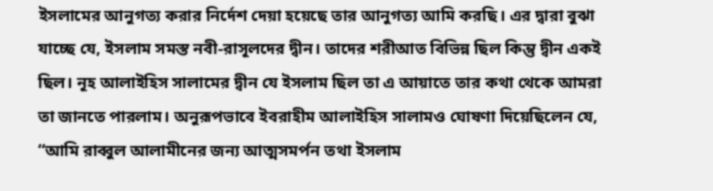ইসলামের আনুগত্য করার নির্দেশ দেয়া হয়েছে তার আনুগত্য আমি করছি। এর দ্বারা বুঝা যাচ্ছে যে, ইসলাম সমস্ত নবী-রাসূলদের দ্বীন। তাদের শরীআত বিভিন্ন ছিল কিন্তু দ্বীন একই ছিল। নূহ আলাইহিস সালামের দ্বীন যে ইসলাম ছিল তা এ আয়াতে তার কথা থেকে আমরা তা জানতে পারলাম। অনুরূপভাবে ইবরাহীম আলাইহিস সালামও ঘোষণা দিয়েছিলেন যে, “আমি রাব্বুল আলামীনের জন্য আত্মসমৰ্পন তথা ইসলাম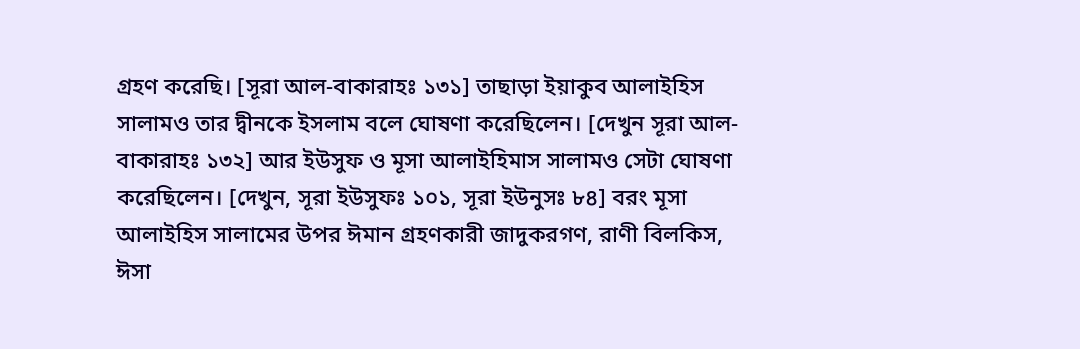গ্রহণ করেছি। [সূরা আল-বাকারাহঃ ১৩১] তাছাড়া ইয়াকুব আলাইহিস সালামও তার দ্বীনকে ইসলাম বলে ঘোষণা করেছিলেন। [দেখুন সূরা আল-বাকারাহঃ ১৩২] আর ইউসুফ ও মূসা আলাইহিমাস সালামও সেটা ঘোষণা করেছিলেন। [দেখুন, সূরা ইউসুফঃ ১০১, সূরা ইউনুসঃ ৮৪] বরং মূসা আলাইহিস সালামের উপর ঈমান গ্রহণকারী জাদুকরগণ, রাণী বিলকিস, ঈসা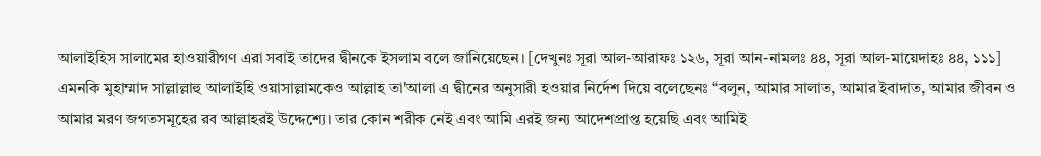আলাইহিস সালামের হাওয়ারীগণ এরা সবাই তাদের দ্বীনকে ইসলাম বলে জানিয়েছেন। [দেখুনঃ সূরা আল-আরাফঃ ১২৬, সূরা আন-নামলঃ ৪৪, সূরা আল-মায়েদাহঃ ৪৪, ১১১]
এমনকি মুহাম্মাদ সাল্লাল্লাহু আলাইহি ওয়াসাল্লামকেও আল্লাহ তা'আলা এ দ্বীনের অনুসারী হওয়ার নির্দেশ দিয়ে বলেছেনঃ “বলুন, আমার সালাত, আমার ইবাদাত, আমার জীবন ও আমার মরণ জগতসমূহের রব আল্লাহরই উদ্দেশ্যে। তার কোন শরীক নেই এবং আমি এরই জন্য আদেশপ্রাপ্ত হয়েছি এবং আমিই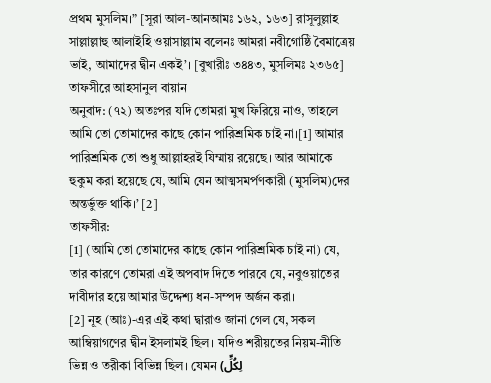প্রথম মুসলিম।” [সূরা আল-আনআমঃ ১৬২, ১৬৩] রাসূলুল্লাহ সাল্লাল্লাহু আলাইহি ওয়াসাল্লাম বলেনঃ আমরা নবীগোষ্ঠি বৈমাত্রেয় ভাই, আমাদের দ্বীন একই’। [বুখারীঃ ৩৪৪৩, মুসলিমঃ ২৩৬৫]
তাফসীরে আহসানুল বায়ান
অনুবাদ: (৭২) অতঃপর যদি তোমরা মুখ ফিরিয়ে নাও, তাহলে আমি তো তোমাদের কাছে কোন পারিশ্রমিক চাই না।[1] আমার পারিশ্রমিক তো শুধু আল্লাহরই যিম্মায় রয়েছে। আর আমাকে হুকুম করা হয়েছে যে, আমি যেন আত্মসমর্পণকারী (মুসলিম)দের অন্তর্ভুক্ত থাকি।’ [2]
তাফসীর:
[1] (আমি তো তোমাদের কাছে কোন পারিশ্রমিক চাই না) যে, তার কারণে তোমরা এই অপবাদ দিতে পারবে যে, নবুওয়াতের দাবীদার হয়ে আমার উদ্দেশ্য ধন-সম্পদ অর্জন করা।
[2] নূহ (আঃ)-এর এই কথা দ্বারাও জানা গেল যে, সকল আম্বিয়াগণের দ্বীন ইসলামই ছিল। যদিও শরীয়তের নিয়ম-নীতি ভিন্ন ও তরীকা বিভিন্ন ছিল। যেমন (لِكُلٍّ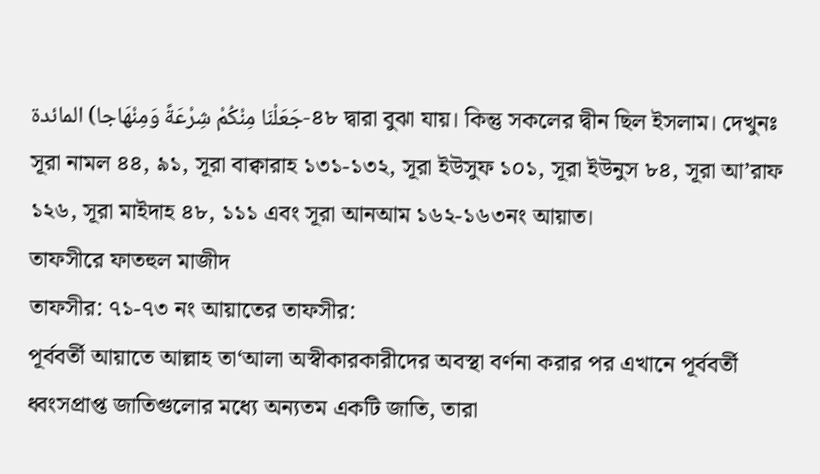جَعَلْنَا مِنْكُمْ شِرْعَةً وَمِنْهَاجا) المائدة-৪৮ দ্বারা বুঝা যায়। কিন্তু সকলের দ্বীন ছিল ইসলাম। দেখুনঃ সূরা নামল ৪৪, ৯১, সূরা বাক্বারাহ ১৩১-১৩২, সূরা ইউসুফ ১০১, সূরা ইউনুস ৮৪, সূরা আ’রাফ ১২৬, সূরা মাইদাহ ৪৮, ১১১ এবং সূরা আনআম ১৬২-১৬৩নং আয়াত।
তাফসীরে ফাতহুল মাজীদ
তাফসীর: ৭১-৭৩ নং আয়াতের তাফসীর:
পূর্ববর্তী আয়াতে আল্লাহ তা‘আলা অস্বীকারকারীদের অবস্থা বর্ণনা করার পর এখানে পূর্ববর্তী ধ্বংসপ্রাপ্ত জাতিগুলোর মধ্যে অন্যতম একটি জাতি, তারা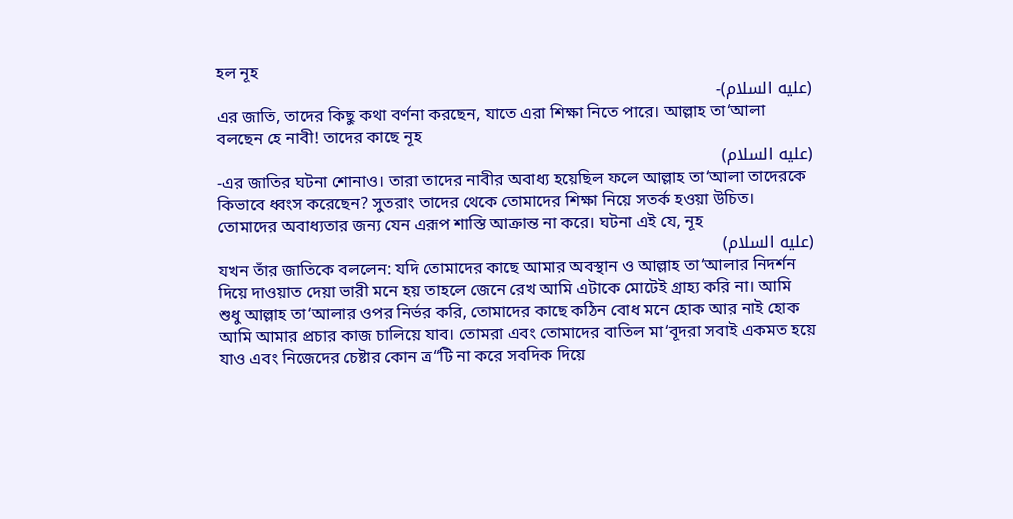হল নূহ
(عليه السلام)-
এর জাতি, তাদের কিছু কথা বর্ণনা করছেন, যাতে এরা শিক্ষা নিতে পারে। আল্লাহ তা‘আলা বলছেন হে নাবী! তাদের কাছে নূহ
(عليه السلام)
-এর জাতির ঘটনা শোনাও। তারা তাদের নাবীর অবাধ্য হয়েছিল ফলে আল্লাহ তা‘আলা তাদেরকে কিভাবে ধ্বংস করেছেন? সুতরাং তাদের থেকে তোমাদের শিক্ষা নিয়ে সতর্ক হওয়া উচিত। তোমাদের অবাধ্যতার জন্য যেন এরূপ শাস্তি আক্রান্ত না করে। ঘটনা এই যে, নূহ
(عليه السلام)
যখন তাঁর জাতিকে বললেন: যদি তোমাদের কাছে আমার অবস্থান ও আল্লাহ তা‘আলার নিদর্শন দিয়ে দাওয়াত দেয়া ভারী মনে হয় তাহলে জেনে রেখ আমি এটাকে মোটেই গ্রাহ্য করি না। আমি শুধু আল্লাহ তা‘আলার ওপর নির্ভর করি, তোমাদের কাছে কঠিন বোধ মনে হোক আর নাই হোক আমি আমার প্রচার কাজ চালিয়ে যাব। তোমরা এবং তোমাদের বাতিল মা‘বূদরা সবাই একমত হয়ে যাও এবং নিজেদের চেষ্টার কোন ত্র“টি না করে সবদিক দিয়ে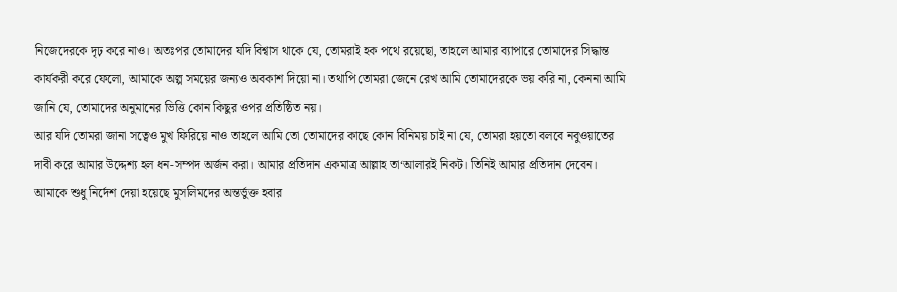নিজেদেরকে দৃঢ় করে নাও। অতঃপর তোমাদের যদি বিশ্বাস থাকে যে, তোমরাই হক পথে রয়েছো, তাহলে আমার ব্যাপারে তোমাদের সিদ্ধান্ত কার্যকরী করে ফেলো, আমাকে অল্প সময়ের জন্যও অবকাশ দিয়ো না। তথাপি তোমরা জেনে রেখ আমি তোমাদেরকে ভয় করি না, কেননা আমি জানি যে, তোমাদের অনুমানের ভিত্তি কোন কিছুর ওপর প্রতিষ্ঠিত নয়।
আর যদি তোমরা জানা সত্বেও মুখ ফিরিয়ে নাও তাহলে আমি তো তোমাদের কাছে কোন বিনিময় চাই না যে, তোমরা হয়তো বলবে নবুওয়াতের দাবী করে আমার উদ্দেশ্য হল ধন-সম্পদ অর্জন করা। আমার প্রতিদান একমাত্র আল্লাহ তা‘আলারই নিকট। তিনিই আমার প্রতিদান দেবেন। আমাকে শুধু নির্দেশ দেয়া হয়েছে মুসলিমদের অন্তর্ভুক্ত হবার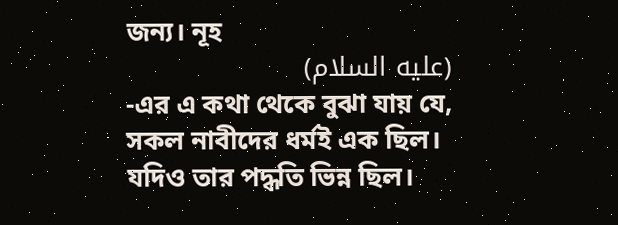জন্য। নূহ
(عليه السلام)
-এর এ কথা থেকে বুঝা যায় যে, সকল নাবীদের ধর্মই এক ছিল। যদিও তার পদ্ধতি ভিন্ন ছিল।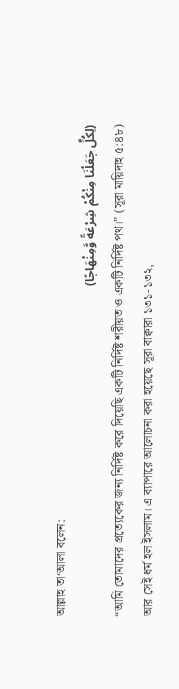আল্লাহ তা‘আলা বলেন:
(لِكُلٍّ جَعَلْنَا مِنْكُمْ شِرْعَةً وَّمِنْهَاجًا)
“আমি তোমাদের প্রত্যেকের জন্য নির্দিষ্ট করে দিয়েছি একটি নির্দিষ্ট শরীয়ত ও একটি নির্দিষ্ট পথ।” (সূরা মায়িদাহ ৫:৪৮)
আর সেই ধর্ম হল ইসলাম। এ ব্যাপারে আলোচনা করা হয়েছে সূরা বাক্বারা ১৩১-১৩২,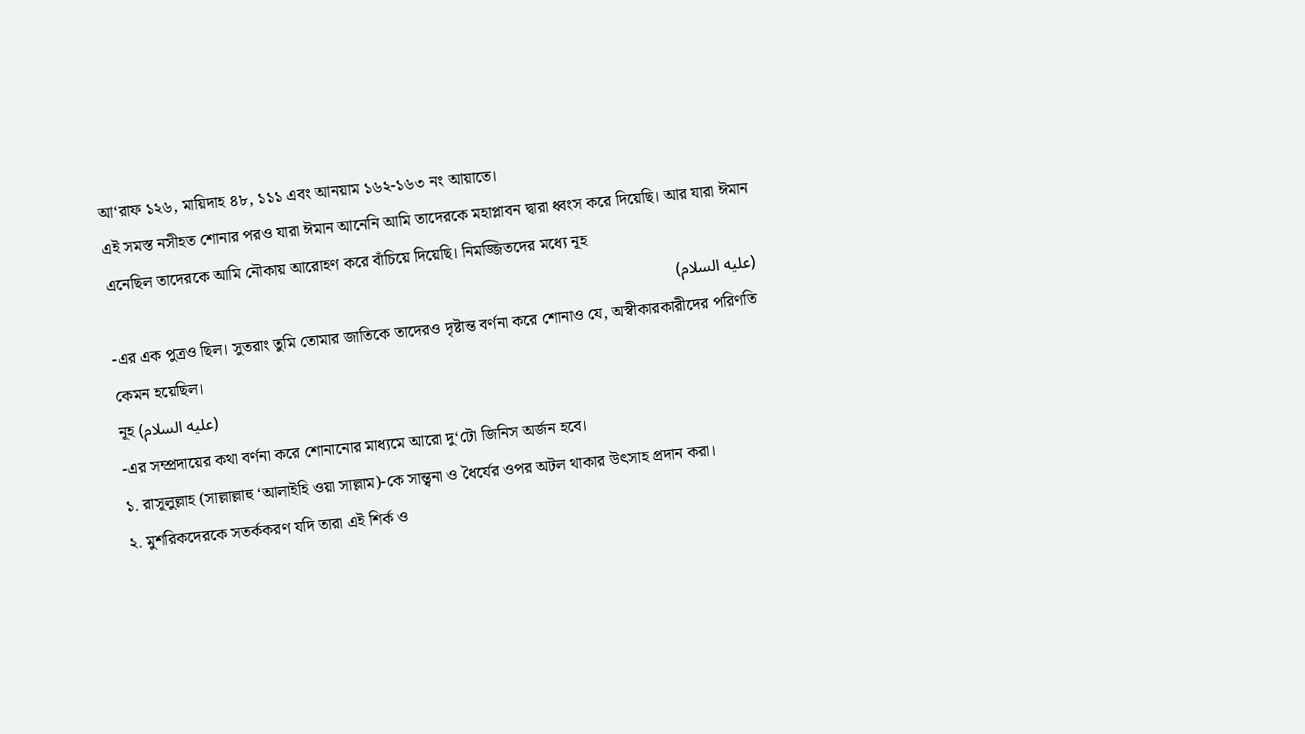আ‘রাফ ১২৬, মায়িদাহ ৪৮, ১১১ এবং আনয়াম ১৬২-১৬৩ নং আয়াতে।
এই সমস্ত নসীহত শোনার পরও যারা ঈমান আনেনি আমি তাদেরকে মহাপ্লাবন দ্বারা ধ্বংস করে দিয়েছি। আর যারা ঈমান এনেছিল তাদেরকে আমি নৌকায় আরোহণ করে বাঁচিয়ে দিয়েছি। নিমজ্জিতদের মধ্যে নূহ
(عليه السلام)
-এর এক পুত্রও ছিল। সুতরাং তুমি তোমার জাতিকে তাদেরও দৃষ্টান্ত বর্ণনা করে শোনাও যে, অস্বীকারকারীদের পরিণতি কেমন হয়েছিল।
নূহ (عليه السلام)
-এর সম্প্রদায়ের কথা বর্ণনা করে শোনানোর মাধ্যমে আরো দু‘টো জিনিস অর্জন হবে।
১. রাসূলুল্লাহ (সাল্লাল্লাহু ‘আলাইহি ওয়া সাল্লাম)-কে সান্ত্বনা ও ধৈর্যের ওপর অটল থাকার উৎসাহ প্রদান করা।
২. মুশরিকদেরকে সতর্ককরণ যদি তারা এই শির্ক ও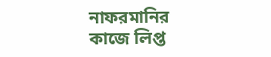নাফরমানির কাজে লিপ্ত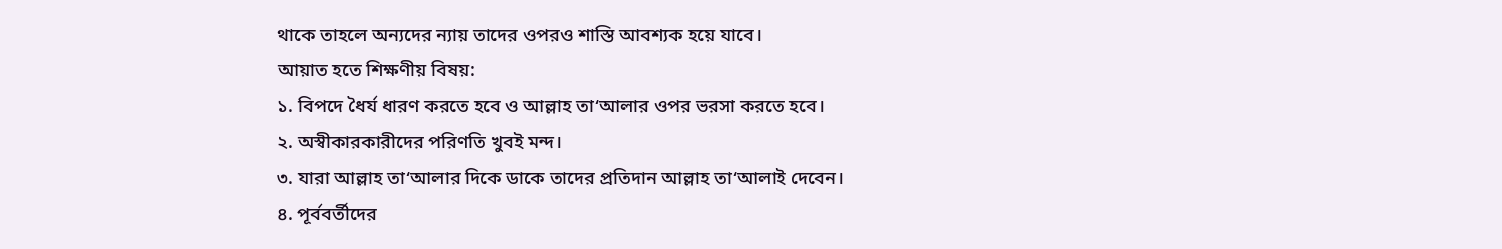থাকে তাহলে অন্যদের ন্যায় তাদের ওপরও শাস্তি আবশ্যক হয়ে যাবে।
আয়াত হতে শিক্ষণীয় বিষয়:
১. বিপদে ধৈর্য ধারণ করতে হবে ও আল্লাহ তা‘আলার ওপর ভরসা করতে হবে।
২. অস্বীকারকারীদের পরিণতি খুবই মন্দ।
৩. যারা আল্লাহ তা‘আলার দিকে ডাকে তাদের প্রতিদান আল্লাহ তা‘আলাই দেবেন।
৪. পূর্ববর্তীদের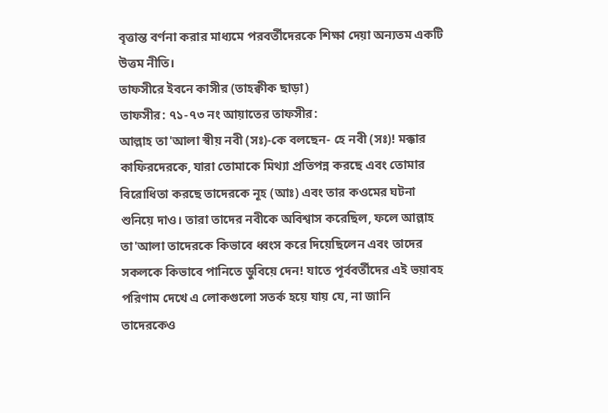বৃত্তান্ত বর্ণনা করার মাধ্যমে পরবর্তীদেরকে শিক্ষা দেয়া অন্যতম একটি উত্তম নীতি।
তাফসীরে ইবনে কাসীর (তাহক্বীক ছাড়া)
তাফসীর: ৭১-৭৩ নং আয়াতের তাফসীর:
আল্লাহ তা'আলা স্বীয় নবী (সঃ)-কে বলছেন- হে নবী (সঃ)! মক্কার কাফিরদেরকে, যারা তোমাকে মিথ্যা প্রতিপন্ন করছে এবং তোমার বিরোধিতা করছে তাদেরকে নূহ (আঃ) এবং তার কওমের ঘটনা শুনিয়ে দাও। তারা তাদের নবীকে অবিশ্বাস করেছিল, ফলে আল্লাহ তা'আলা তাদেরকে কিভাবে ধ্বংস করে দিয়েছিলেন এবং তাদের সকলকে কিভাবে পানিতে ডুবিয়ে দেন! যাতে পূর্ববর্তীদের এই ভয়াবহ পরিণাম দেখে এ লোকগুলো সতর্ক হয়ে যায় যে, না জানি তাদেরকেও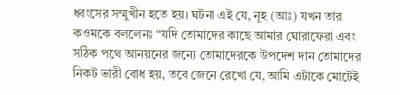ধ্বংসের সম্মুখীন হতে হয়। ঘটনা এই যে, নূহ (আঃ) যখন তার কওমকে বললেনঃ “যদি তোমাদের কাছে আমার ঘোরাফেরা এবং সঠিক পথে আনয়নের জন্যে তোমাদেরকে উপদেশ দান তোমাদের নিকট ভারী বোধ হয়, তবে জেনে রেখো যে, আমি এটাকে মোটেই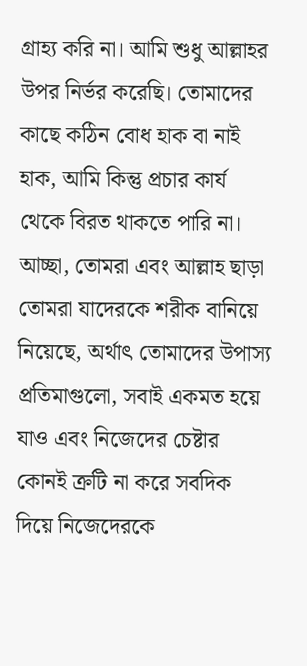গ্রাহ্য করি না। আমি শুধু আল্লাহর উপর নির্ভর করেছি। তোমাদের কাছে কঠিন বোধ হাক বা নাই হাক, আমি কিন্তু প্রচার কার্য থেকে বিরত থাকতে পারি না। আচ্ছা, তোমরা এবং আল্লাহ ছাড়া তোমরা যাদেরকে শরীক বানিয়ে নিয়েছে, অর্থাৎ তোমাদের উপাস্য প্রতিমাগুলো, সবাই একমত হয়ে যাও এবং নিজেদের চেষ্টার কোনই ক্রটি না করে সবদিক দিয়ে নিজেদেরকে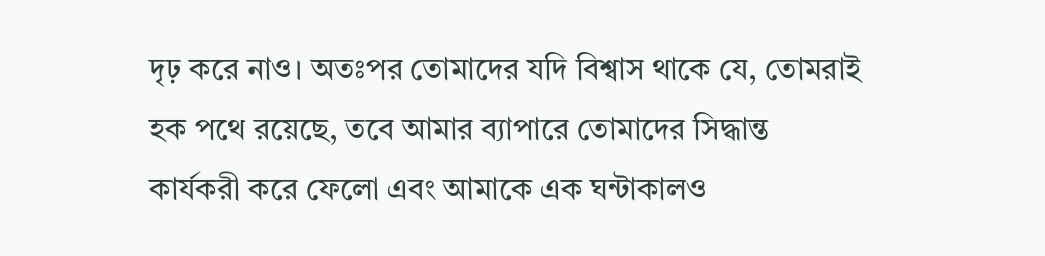দৃঢ় করে নাও। অতঃপর তোমাদের যদি বিশ্বাস থাকে যে, তোমরাই হক পথে রয়েছে, তবে আমার ব্যাপারে তোমাদের সিদ্ধান্ত কার্যকরী করে ফেলো এবং আমাকে এক ঘন্টাকালও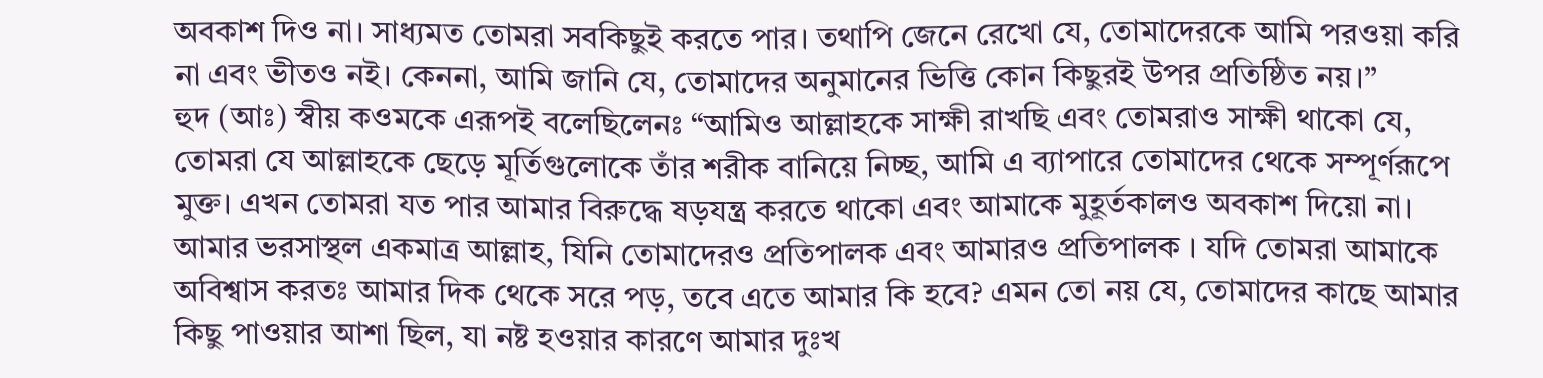অবকাশ দিও না। সাধ্যমত তোমরা সবকিছুই করতে পার। তথাপি জেনে রেখো যে, তোমাদেরকে আমি পরওয়া করি না এবং ভীতও নই। কেননা, আমি জানি যে, তোমাদের অনুমানের ভিত্তি কোন কিছুরই উপর প্রতিষ্ঠিত নয়।”
হুদ (আঃ) স্বীয় কওমকে এরূপই বলেছিলেনঃ “আমিও আল্লাহকে সাক্ষী রাখছি এবং তোমরাও সাক্ষী থাকো যে, তোমরা যে আল্লাহকে ছেড়ে মূর্তিগুলোকে তাঁর শরীক বানিয়ে নিচ্ছ, আমি এ ব্যাপারে তোমাদের থেকে সম্পূর্ণরূপে মুক্ত। এখন তোমরা যত পার আমার বিরুদ্ধে ষড়যন্ত্র করতে থাকো এবং আমাকে মুহূর্তকালও অবকাশ দিয়ো না। আমার ভরসাস্থল একমাত্র আল্লাহ, যিনি তোমাদেরও প্রতিপালক এবং আমারও প্রতিপালক । যদি তোমরা আমাকে অবিশ্বাস করতঃ আমার দিক থেকে সরে পড়, তবে এতে আমার কি হবে? এমন তো নয় যে, তোমাদের কাছে আমার কিছু পাওয়ার আশা ছিল, যা নষ্ট হওয়ার কারণে আমার দুঃখ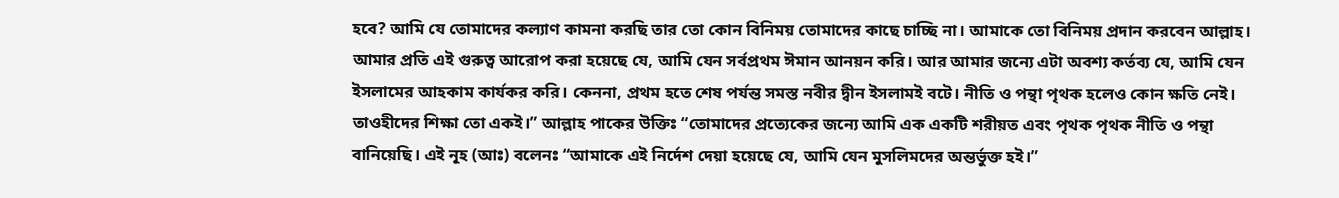হবে? আমি যে তোমাদের কল্যাণ কামনা করছি তার তো কোন বিনিময় তোমাদের কাছে চাচ্ছি না। আমাকে তো বিনিময় প্রদান করবেন আল্লাহ। আমার প্রতি এই গুরুত্ব আরোপ করা হয়েছে যে, আমি যেন সর্বপ্রথম ঈমান আনয়ন করি। আর আমার জন্যে এটা অবশ্য কর্তব্য যে, আমি যেন ইসলামের আহকাম কার্যকর করি। কেননা, প্রথম হতে শেষ পর্যন্ত সমস্ত নবীর দ্বীন ইসলামই বটে। নীতি ও পন্থা পৃথক হলেও কোন ক্ষতি নেই। তাওহীদের শিক্ষা তো একই।” আল্লাহ পাকের উক্তিঃ “তোমাদের প্রত্যেকের জন্যে আমি এক একটি শরীয়ত এবং পৃথক পৃথক নীতি ও পন্থা বানিয়েছি। এই নূহ (আঃ) বলেনঃ “আমাকে এই নির্দেশ দেয়া হয়েছে যে, আমি যেন মুসলিমদের অন্তর্ভুক্ত হই।”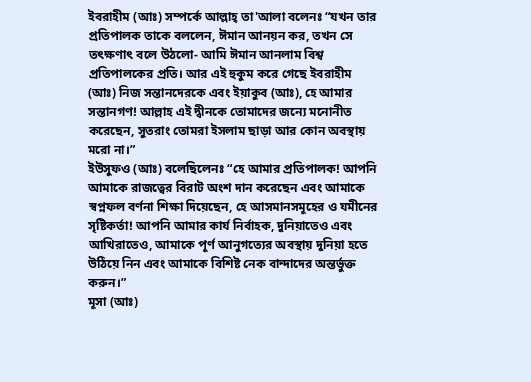ইবরাহীম (আঃ) সম্পর্কে আল্লাহ্ তা'আলা বলেনঃ “যখন তার প্রতিপালক তাকে বললেন, ঈমান আনয়ন কর, তখন সে তৎক্ষণাৎ বলে উঠলো- আমি ঈমান আনলাম বিশ্ব প্রতিপালকের প্রতি। আর এই হুকুম করে গেছে ইবরাহীম (আঃ) নিজ সন্তানদেরকে এবং ইয়াকুব (আঃ), হে আমার সন্তানগণ! আল্লাহ এই দ্বীনকে তোমাদের জন্যে মনোনীত করেছেন, সুতরাং তোমরা ইসলাম ছাড়া আর কোন অবস্থায় মরো না।”
ইউসুফও (আঃ) বলেছিলেনঃ “হে আমার প্রতিপালক! আপনি আমাকে রাজত্বের বিরাট অংশ দান করেছেন এবং আমাকে স্বপ্নফল বর্ণনা শিক্ষা দিয়েছেন, হে আসমানসমূহের ও যমীনের সৃষ্টিকর্তা! আপনি আমার কার্য নির্বাহক, দুনিয়াতেও এবং আখিরাতেও, আমাকে পূর্ণ আনুগত্যের অবস্থায় দুনিয়া হতে উঠিয়ে নিন এবং আমাকে বিশিষ্ট নেক বান্দাদের অন্তর্ভুক্ত করুন।”
মূসা (আঃ)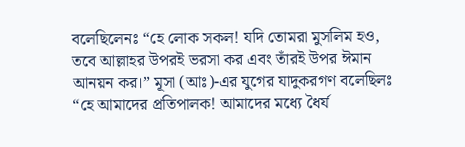বলেছিলেনঃ “হে লোক সকল! যদি তোমরা মুসলিম হও, তবে আল্লাহর উপরই ভরসা কর এবং তাঁরই উপর ঈমান আনয়ন কর।” মূসা (আঃ)-এর যুগের যাদুকরগণ বলেছিলঃ “হে আমাদের প্রতিপালক! আমাদের মধ্যে ধৈর্য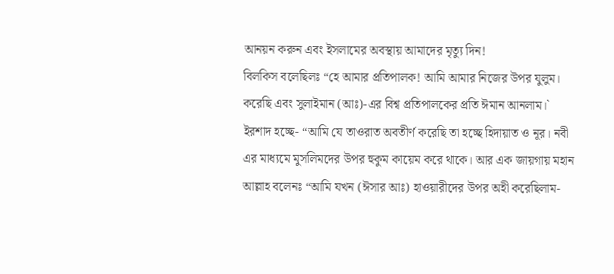আনয়ন করুন এবং ইসলামের অবস্থায় আমাদের মৃত্যু দিন!
বিলকিস বলেছিলঃ “হে আমার প্রতিপালক! আমি আমার নিজের উপর যুলুম। করেছি এবং সুলাইমান (আঃ)-এর বিশ্ব প্রতিপালকের প্রতি ঈমান আনলাম।`
ইরশাদ হচ্ছে- “আমি যে তাওরাত অবতীর্ণ করেছি তা হচ্ছে হিদায়াত ও নূর। নবী এর মাধ্যমে মুসলিমদের উপর হুকুম কায়েম করে থাকে। আর এক জায়গায় মহান আল্লাহ বলেনঃ “আমি যখন (ঈসার আঃ) হাওয়ারীদের উপর অহী করেছিলাম-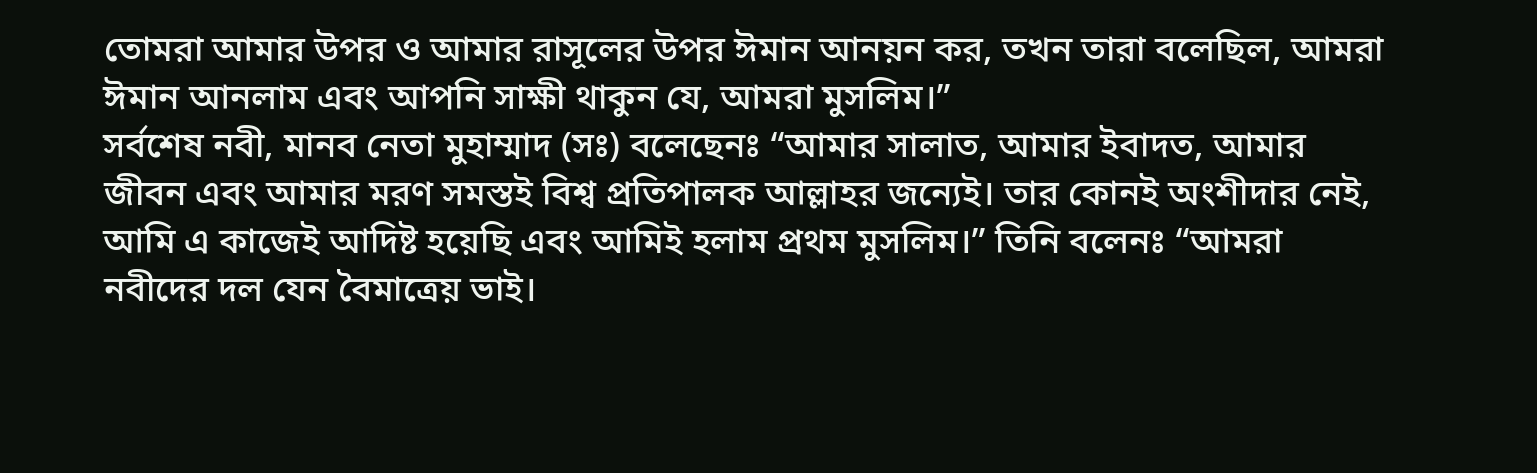তোমরা আমার উপর ও আমার রাসূলের উপর ঈমান আনয়ন কর, তখন তারা বলেছিল, আমরা ঈমান আনলাম এবং আপনি সাক্ষী থাকুন যে, আমরা মুসলিম।”
সর্বশেষ নবী, মানব নেতা মুহাম্মাদ (সঃ) বলেছেনঃ “আমার সালাত, আমার ইবাদত, আমার জীবন এবং আমার মরণ সমস্তই বিশ্ব প্রতিপালক আল্লাহর জন্যেই। তার কোনই অংশীদার নেই, আমি এ কাজেই আদিষ্ট হয়েছি এবং আমিই হলাম প্রথম মুসলিম।” তিনি বলেনঃ “আমরা নবীদের দল যেন বৈমাত্রেয় ভাই।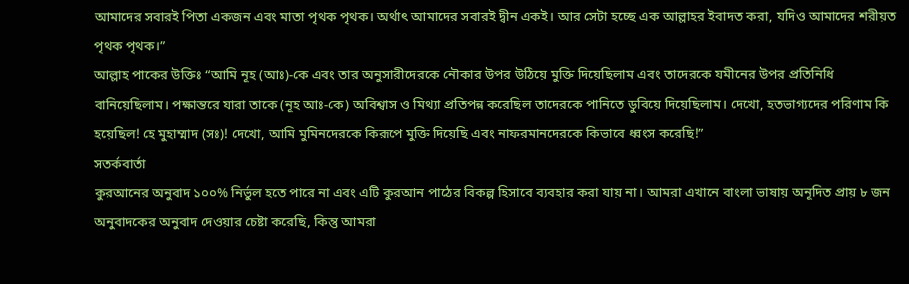আমাদের সবারই পিতা একজন এবং মাতা পৃথক পৃথক। অর্থাৎ আমাদের সবারই দ্বীন একই। আর সেটা হচ্ছে এক আল্লাহর ইবাদত করা, যদিও আমাদের শরীয়ত পৃথক পৃথক।”
আল্লাহ পাকের উক্তিঃ “আমি নূহ (আঃ)-কে এবং তার অনুসারীদেরকে নৌকার উপর উঠিয়ে মুক্তি দিয়েছিলাম এবং তাদেরকে যমীনের উপর প্রতিনিধি বানিয়েছিলাম। পক্ষান্তরে যারা তাকে (নূহ আঃ-কে) অবিশ্বাস ও মিথ্যা প্রতিপন্ন করেছিল তাদেরকে পানিতে ডুবিয়ে দিয়েছিলাম। দেখো, হতভাগ্যদের পরিণাম কি হয়েছিল! হে মুহাম্মাদ (সঃ)! দেখো, আমি মুমিনদেরকে কিরূপে মুক্তি দিয়েছি এবং নাফরমানদেরকে কিভাবে ধ্বংস করেছি!”
সতর্কবার্তা
কুরআনের অনুবাদ ১০০% নির্ভুল হতে পারে না এবং এটি কুরআন পাঠের বিকল্প হিসাবে ব্যবহার করা যায় না। আমরা এখানে বাংলা ভাষায় অনূদিত প্রায় ৮ জন অনুবাদকের অনুবাদ দেওয়ার চেষ্টা করেছি, কিন্তু আমরা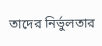তাদের নির্ভুলতার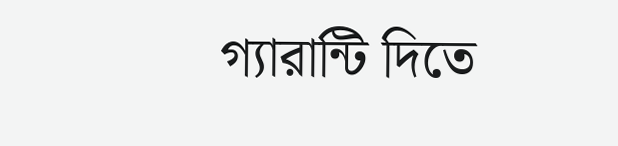গ্যারান্টি দিতে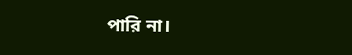পারি না।